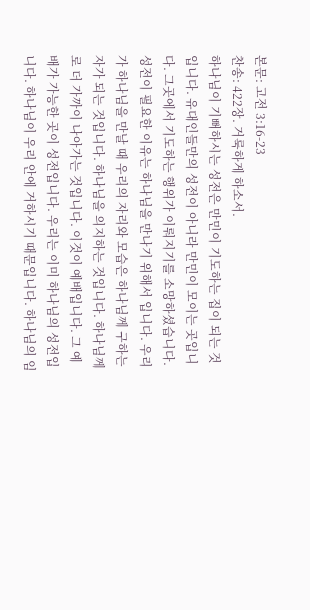본문: 고전 3:16-23
찬송: 422장. 거룩하게 하소서.
하나님이 기뻐하시는 성전은 만민이 기도하는 집이 되는 것입니다. 유대인들만의 성전이 아니라 만민이 모이는 곳입니다. 그곳에서 기도하는 행위가 이뤄지기를 소망하셨습니다. 성전이 필요한 이유는 하나님을 만나기 위해서 입니다. 우리가 하나님을 만날 때 우리의 자리와 모습은 하나님께 구하는 자가 되는 것입니다. 하나님을 의지하는 것입니다. 하나님께로 더 가까이 나아가는 것입니다. 이것이 예배입니다. 그 예배가 가능한 곳이 성전입니다. 우리는 이미 하나님의 성전입니다. 하나님이 우리 안에 거하시기 때문입니다. 하나님의 임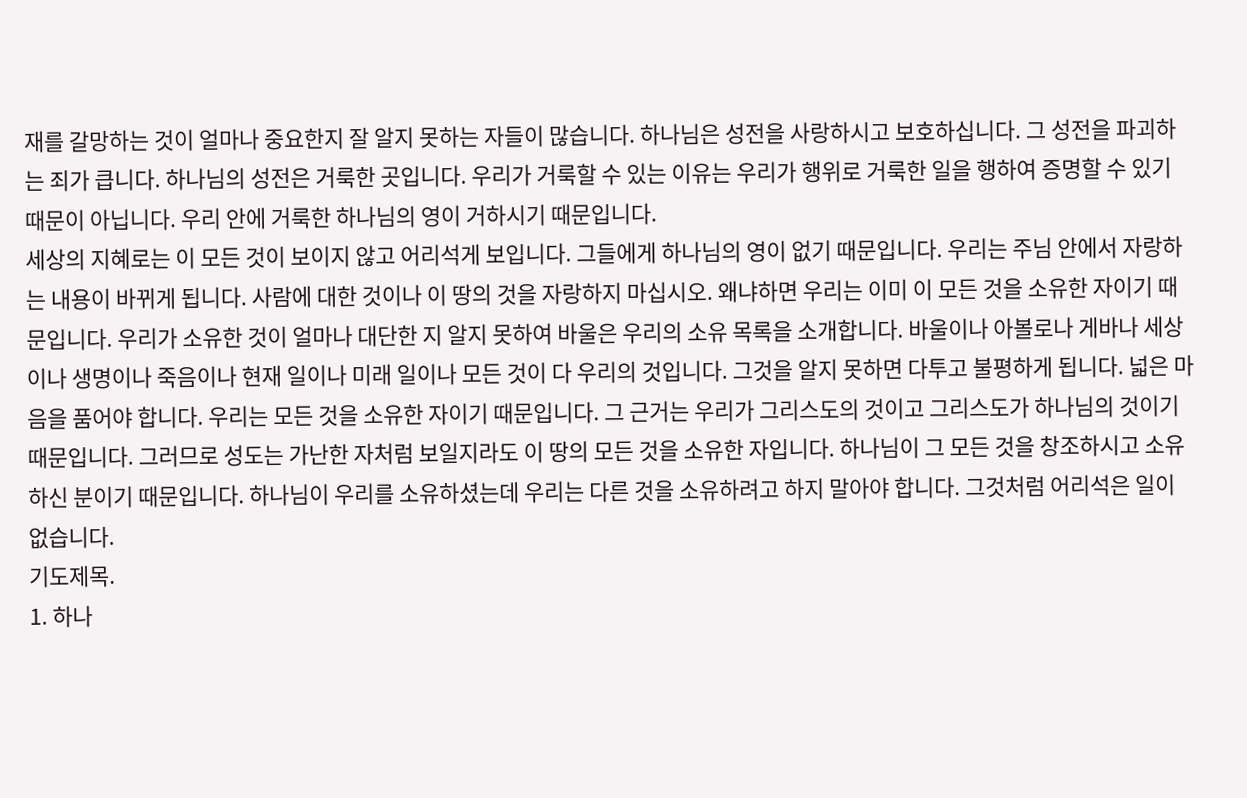재를 갈망하는 것이 얼마나 중요한지 잘 알지 못하는 자들이 많습니다. 하나님은 성전을 사랑하시고 보호하십니다. 그 성전을 파괴하는 죄가 큽니다. 하나님의 성전은 거룩한 곳입니다. 우리가 거룩할 수 있는 이유는 우리가 행위로 거룩한 일을 행하여 증명할 수 있기 때문이 아닙니다. 우리 안에 거룩한 하나님의 영이 거하시기 때문입니다.
세상의 지혜로는 이 모든 것이 보이지 않고 어리석게 보입니다. 그들에게 하나님의 영이 없기 때문입니다. 우리는 주님 안에서 자랑하는 내용이 바뀌게 됩니다. 사람에 대한 것이나 이 땅의 것을 자랑하지 마십시오. 왜냐하면 우리는 이미 이 모든 것을 소유한 자이기 때문입니다. 우리가 소유한 것이 얼마나 대단한 지 알지 못하여 바울은 우리의 소유 목록을 소개합니다. 바울이나 아볼로나 게바나 세상이나 생명이나 죽음이나 현재 일이나 미래 일이나 모든 것이 다 우리의 것입니다. 그것을 알지 못하면 다투고 불평하게 됩니다. 넓은 마음을 품어야 합니다. 우리는 모든 것을 소유한 자이기 때문입니다. 그 근거는 우리가 그리스도의 것이고 그리스도가 하나님의 것이기 때문입니다. 그러므로 성도는 가난한 자처럼 보일지라도 이 땅의 모든 것을 소유한 자입니다. 하나님이 그 모든 것을 창조하시고 소유하신 분이기 때문입니다. 하나님이 우리를 소유하셨는데 우리는 다른 것을 소유하려고 하지 말아야 합니다. 그것처럼 어리석은 일이 없습니다.
기도제목.
1. 하나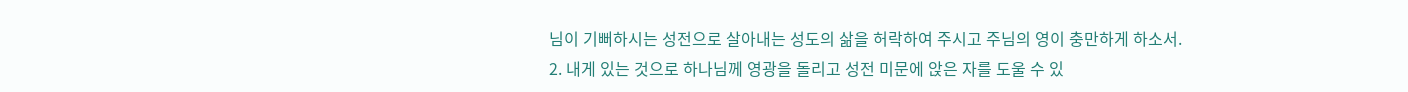님이 기뻐하시는 성전으로 살아내는 성도의 삶을 허락하여 주시고 주님의 영이 충만하게 하소서.
2. 내게 있는 것으로 하나님께 영광을 돌리고 성전 미문에 앉은 자를 도울 수 있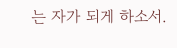는 자가 되게 하소서.